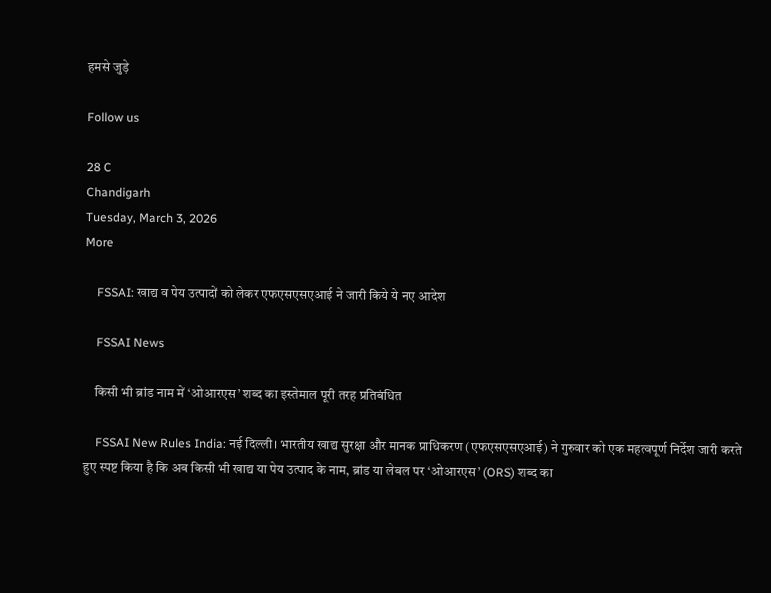हमसे जुड़े

Follow us

28 C
Chandigarh
Tuesday, March 3, 2026
More

    FSSAI: खाद्य व पेय उत्पादों को लेकर एफएसएसएआई ने जारी किये ये नए आदेश

    FSSAI News

    किसी भी ब्रांड नाम में ‘ओआरएस’ शब्द का इस्तेमाल पूरी तरह प्रतिबंधित

    FSSAI New Rules India: नई दिल्ली। भारतीय खाद्य सुरक्षा और मानक प्राधिकरण (एफएसएसएआई) ने गुरुवार को एक महत्वपूर्ण निर्देश जारी करते हुए स्पष्ट किया है कि अब किसी भी खाद्य या पेय उत्पाद के नाम, ब्रांड या लेबल पर ‘ओआरएस’ (ORS) शब्द का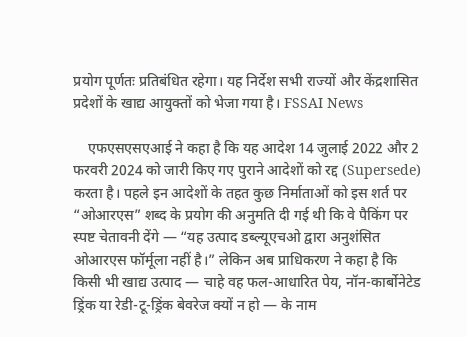प्रयोग पूर्णतः प्रतिबंधित रहेगा। यह निर्देश सभी राज्यों और केंद्रशासित प्रदेशों के खाद्य आयुक्तों को भेजा गया है। FSSAI News

    एफएसएसएआई ने कहा है कि यह आदेश 14 जुलाई 2022 और 2 फरवरी 2024 को जारी किए गए पुराने आदेशों को रद्द (Supersede) करता है। पहले इन आदेशों के तहत कुछ निर्माताओं को इस शर्त पर “ओआरएस” शब्द के प्रयोग की अनुमति दी गई थी कि वे पैकिंग पर स्पष्ट चेतावनी देंगे — “यह उत्पाद डब्ल्यूएचओ द्वारा अनुशंसित ओआरएस फॉर्मूला नहीं है।” लेकिन अब प्राधिकरण ने कहा है कि किसी भी खाद्य उत्पाद — चाहे वह फल-आधारित पेय, नॉन-कार्बोनेटेड ड्रिंक या रेडी-टू-ड्रिंक बेवरेज क्यों न हो — के नाम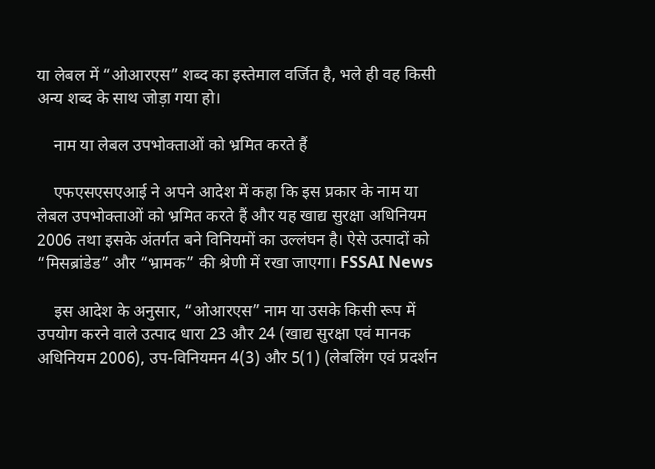या लेबल में “ओआरएस” शब्द का इस्तेमाल वर्जित है, भले ही वह किसी अन्य शब्द के साथ जोड़ा गया हो।

    नाम या लेबल उपभोक्ताओं को भ्रमित करते हैं

    एफएसएसएआई ने अपने आदेश में कहा कि इस प्रकार के नाम या लेबल उपभोक्ताओं को भ्रमित करते हैं और यह खाद्य सुरक्षा अधिनियम 2006 तथा इसके अंतर्गत बने विनियमों का उल्लंघन है। ऐसे उत्पादों को “मिसब्रांडेड” और “भ्रामक” की श्रेणी में रखा जाएगा। FSSAI News

    इस आदेश के अनुसार, “ओआरएस” नाम या उसके किसी रूप में उपयोग करने वाले उत्पाद धारा 23 और 24 (खाद्य सुरक्षा एवं मानक अधिनियम 2006), उप-विनियमन 4(3) और 5(1) (लेबलिंग एवं प्रदर्शन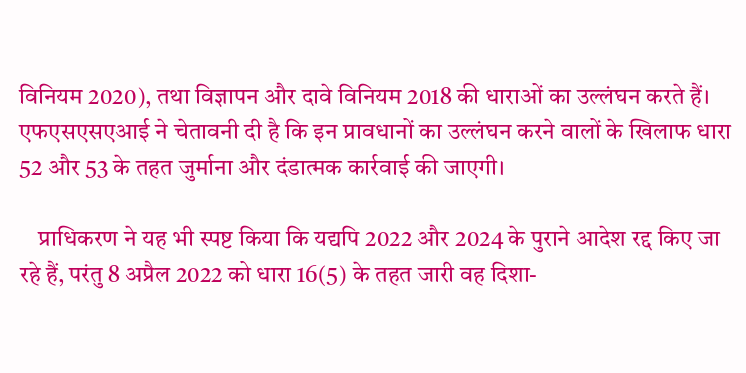विनियम 2020), तथा विज्ञापन और दावे विनियम 2018 की धाराओं का उल्लंघन करते हैं। एफएसएसएआई ने चेतावनी दी है कि इन प्रावधानों का उल्लंघन करने वालों के खिलाफ धारा 52 और 53 के तहत जुर्माना और दंडात्मक कार्रवाई की जाएगी।

    प्राधिकरण ने यह भी स्पष्ट किया कि यद्यपि 2022 और 2024 के पुराने आदेश रद्द किए जा रहे हैं, परंतु 8 अप्रैल 2022 को धारा 16(5) के तहत जारी वह दिशा-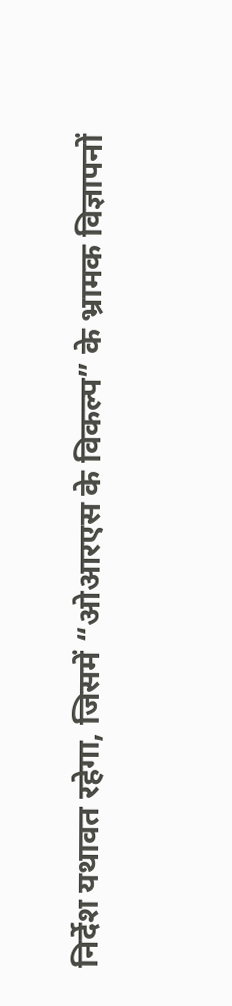निर्देश यथावत रहेगा, जिसमें “ओआरएस के विकल्प” के भ्रामक विज्ञापनों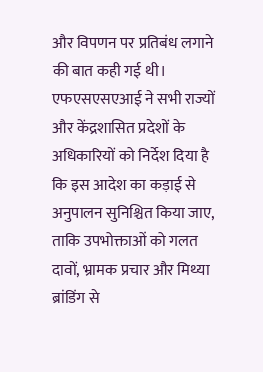और विपणन पर प्रतिबंध लगाने की बात कही गई थी। एफएसएसएआई ने सभी राज्यों और केंद्रशासित प्रदेशों के अधिकारियों को निर्देश दिया है कि इस आदेश का कड़ाई से अनुपालन सुनिश्चित किया जाए, ताकि उपभोक्ताओं को गलत दावों, भ्रामक प्रचार और मिथ्या ब्रांडिंग से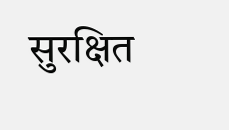सुरक्षित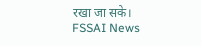रखा जा सके। FSSAI News